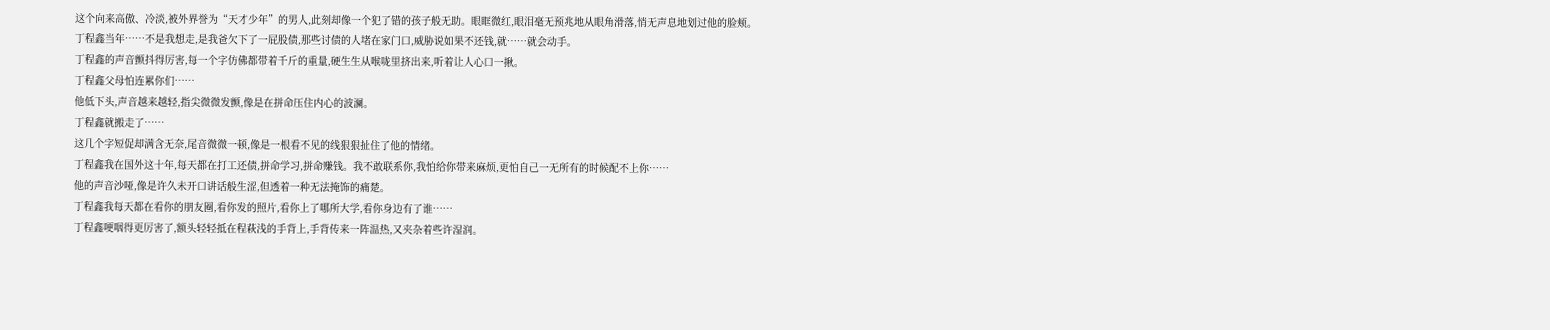这个向来高傲、冷淡,被外界誉为“天才少年”的男人,此刻却像一个犯了错的孩子般无助。眼眶微红,眼泪毫无预兆地从眼角滑落,悄无声息地划过他的脸颊。
丁程鑫当年……不是我想走,是我爸欠下了一屁股债,那些讨债的人堵在家门口,威胁说如果不还钱,就……就会动手。
丁程鑫的声音颤抖得厉害,每一个字仿佛都带着千斤的重量,硬生生从喉咙里挤出来,听着让人心口一揪。
丁程鑫父母怕连累你们……
他低下头,声音越来越轻,指尖微微发颤,像是在拼命压住内心的波澜。
丁程鑫就搬走了……
这几个字短促却满含无奈,尾音微微一顿,像是一根看不见的线狠狠扯住了他的情绪。
丁程鑫我在国外这十年,每天都在打工还债,拼命学习,拼命赚钱。我不敢联系你,我怕给你带来麻烦,更怕自己一无所有的时候配不上你……
他的声音沙哑,像是许久未开口讲话般生涩,但透着一种无法掩饰的痛楚。
丁程鑫我每天都在看你的朋友圈,看你发的照片,看你上了哪所大学,看你身边有了谁……
丁程鑫哽咽得更厉害了,额头轻轻抵在程萩浅的手背上,手背传来一阵温热,又夹杂着些许湿润。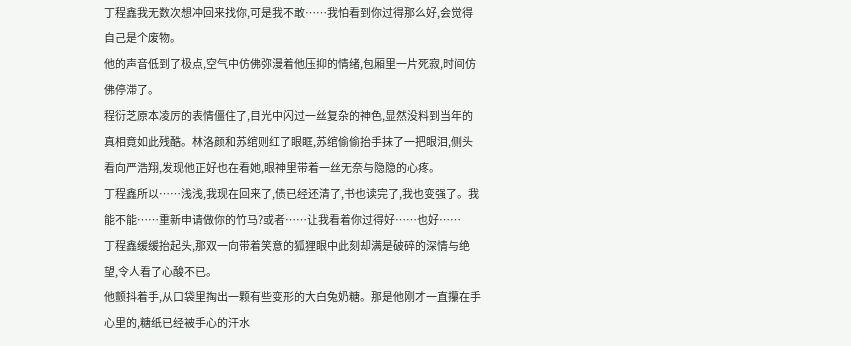丁程鑫我无数次想冲回来找你,可是我不敢……我怕看到你过得那么好,会觉得自己是个废物。
他的声音低到了极点,空气中仿佛弥漫着他压抑的情绪,包厢里一片死寂,时间仿佛停滞了。
程衍芝原本凌厉的表情僵住了,目光中闪过一丝复杂的神色,显然没料到当年的真相竟如此残酷。林洛颜和苏绾则红了眼眶,苏绾偷偷抬手抹了一把眼泪,侧头看向严浩翔,发现他正好也在看她,眼神里带着一丝无奈与隐隐的心疼。
丁程鑫所以……浅浅,我现在回来了,债已经还清了,书也读完了,我也变强了。我能不能……重新申请做你的竹马?或者……让我看着你过得好……也好……
丁程鑫缓缓抬起头,那双一向带着笑意的狐狸眼中此刻却满是破碎的深情与绝望,令人看了心酸不已。
他颤抖着手,从口袋里掏出一颗有些变形的大白兔奶糖。那是他刚才一直攥在手心里的,糖纸已经被手心的汗水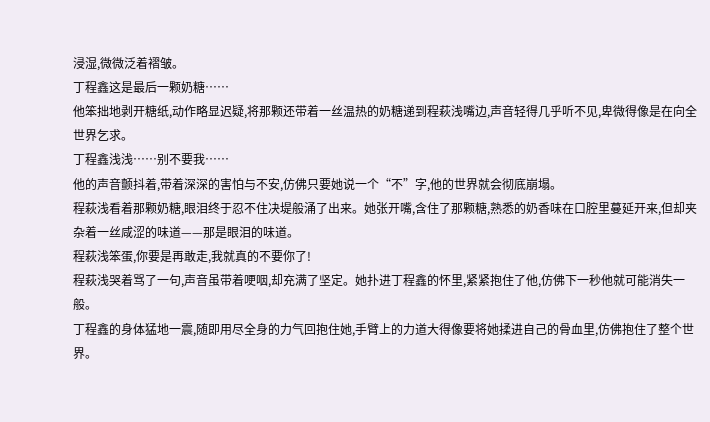浸湿,微微泛着褶皱。
丁程鑫这是最后一颗奶糖……
他笨拙地剥开糖纸,动作略显迟疑,将那颗还带着一丝温热的奶糖递到程萩浅嘴边,声音轻得几乎听不见,卑微得像是在向全世界乞求。
丁程鑫浅浅……别不要我……
他的声音颤抖着,带着深深的害怕与不安,仿佛只要她说一个“不”字,他的世界就会彻底崩塌。
程萩浅看着那颗奶糖,眼泪终于忍不住决堤般涌了出来。她张开嘴,含住了那颗糖,熟悉的奶香味在口腔里蔓延开来,但却夹杂着一丝咸涩的味道——那是眼泪的味道。
程萩浅笨蛋,你要是再敢走,我就真的不要你了!
程萩浅哭着骂了一句,声音虽带着哽咽,却充满了坚定。她扑进丁程鑫的怀里,紧紧抱住了他,仿佛下一秒他就可能消失一般。
丁程鑫的身体猛地一震,随即用尽全身的力气回抱住她,手臂上的力道大得像要将她揉进自己的骨血里,仿佛抱住了整个世界。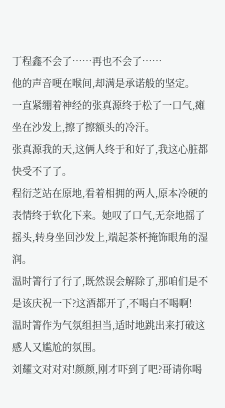丁程鑫不会了……再也不会了……
他的声音哽在喉间,却满是承诺般的坚定。
一直紧绷着神经的张真源终于松了一口气,瘫坐在沙发上,擦了擦额头的冷汗。
张真源我的天,这俩人终于和好了,我这心脏都快受不了了。
程衍芝站在原地,看着相拥的两人,原本冷硬的表情终于软化下来。她叹了口气,无奈地摇了摇头,转身坐回沙发上,端起茶杯掩饰眼角的湿润。
温时箐行了行了,既然误会解除了,那咱们是不是该庆祝一下?这酒都开了,不喝白不喝啊!
温时箐作为气氛组担当,适时地跳出来打破这感人又尴尬的氛围。
刘耀文对对对!颜颜,刚才吓到了吧?哥请你喝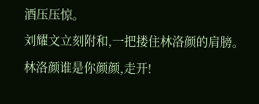酒压压惊。
刘耀文立刻附和,一把搂住林洛颜的肩膀。
林洛颜谁是你颜颜,走开!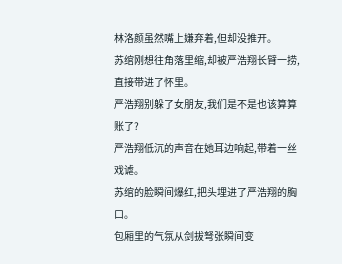林洛颜虽然嘴上嫌弃着,但却没推开。
苏绾刚想往角落里缩,却被严浩翔长臂一捞,直接带进了怀里。
严浩翔别躲了女朋友,我们是不是也该算算账了?
严浩翔低沉的声音在她耳边响起,带着一丝戏谑。
苏绾的脸瞬间爆红,把头埋进了严浩翔的胸口。
包厢里的气氛从剑拔弩张瞬间变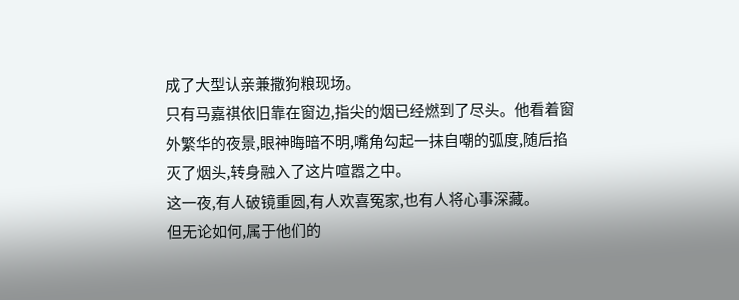成了大型认亲兼撒狗粮现场。
只有马嘉祺依旧靠在窗边,指尖的烟已经燃到了尽头。他看着窗外繁华的夜景,眼神晦暗不明,嘴角勾起一抹自嘲的弧度,随后掐灭了烟头,转身融入了这片喧嚣之中。
这一夜,有人破镜重圆,有人欢喜冤家,也有人将心事深藏。
但无论如何,属于他们的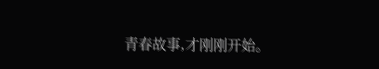青春故事,才刚刚开始。